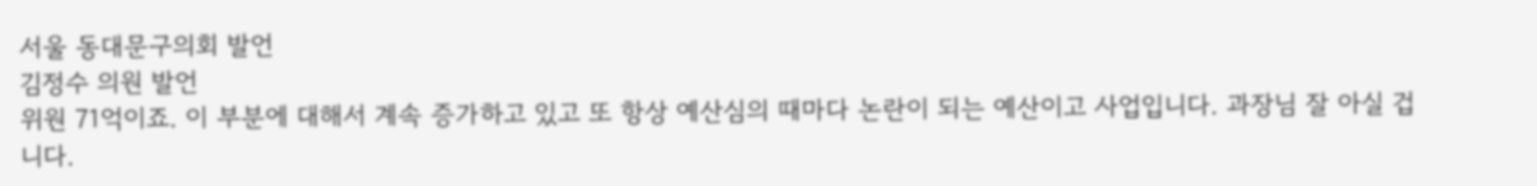서울 동대문구의회 발언
김정수 의원 발언
위원 71억이죠. 이 부분에 대해서 계속 증가하고 있고 또 항상 예산심의 때마다 논란이 되는 예산이고 사업입니다. 과장님 잘 아실 겁니다.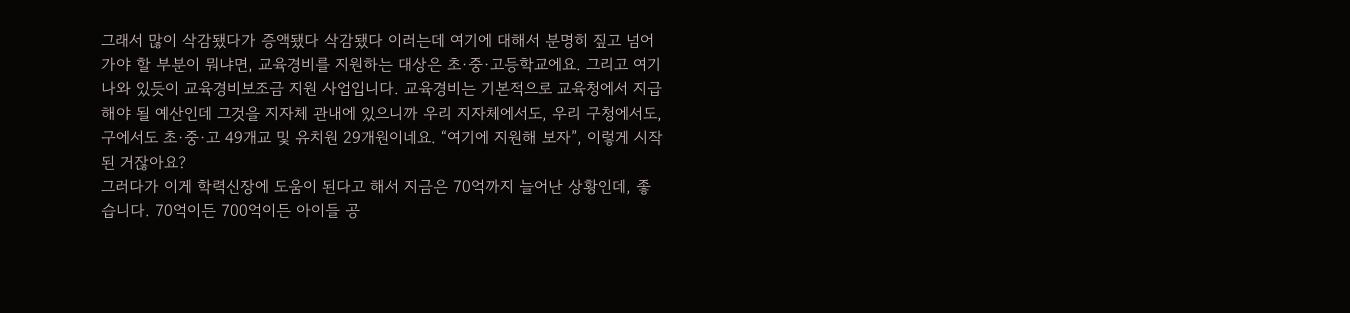그래서 많이 삭감됐다가 증액됐다 삭감됐다 이러는데 여기에 대해서 분명히 짚고 넘어가야 할 부분이 뭐냐면, 교육경비를 지원하는 대상은 초·중·고등학교에요. 그리고 여기 나와 있듯이 교육경비보조금 지원 사업입니다. 교육경비는 기본적으로 교육청에서 지급해야 될 예산인데 그것을 지자체 관내에 있으니까 우리 지자체에서도, 우리 구청에서도, 구에서도 초·중·고 49개교 및 유치원 29개원이네요. “여기에 지원해 보자”, 이렇게 시작된 거잖아요?
그러다가 이게 학력신장에 도움이 된다고 해서 지금은 70억까지 늘어난 상황인데, 좋습니다. 70억이든 700억이든 아이들 공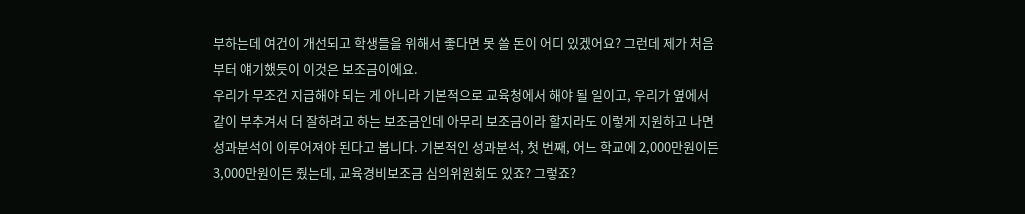부하는데 여건이 개선되고 학생들을 위해서 좋다면 못 쓸 돈이 어디 있겠어요? 그런데 제가 처음부터 얘기했듯이 이것은 보조금이에요.
우리가 무조건 지급해야 되는 게 아니라 기본적으로 교육청에서 해야 될 일이고, 우리가 옆에서 같이 부추겨서 더 잘하려고 하는 보조금인데 아무리 보조금이라 할지라도 이렇게 지원하고 나면 성과분석이 이루어져야 된다고 봅니다. 기본적인 성과분석, 첫 번째, 어느 학교에 2,000만원이든 3,000만원이든 줬는데, 교육경비보조금 심의위원회도 있죠? 그렇죠?